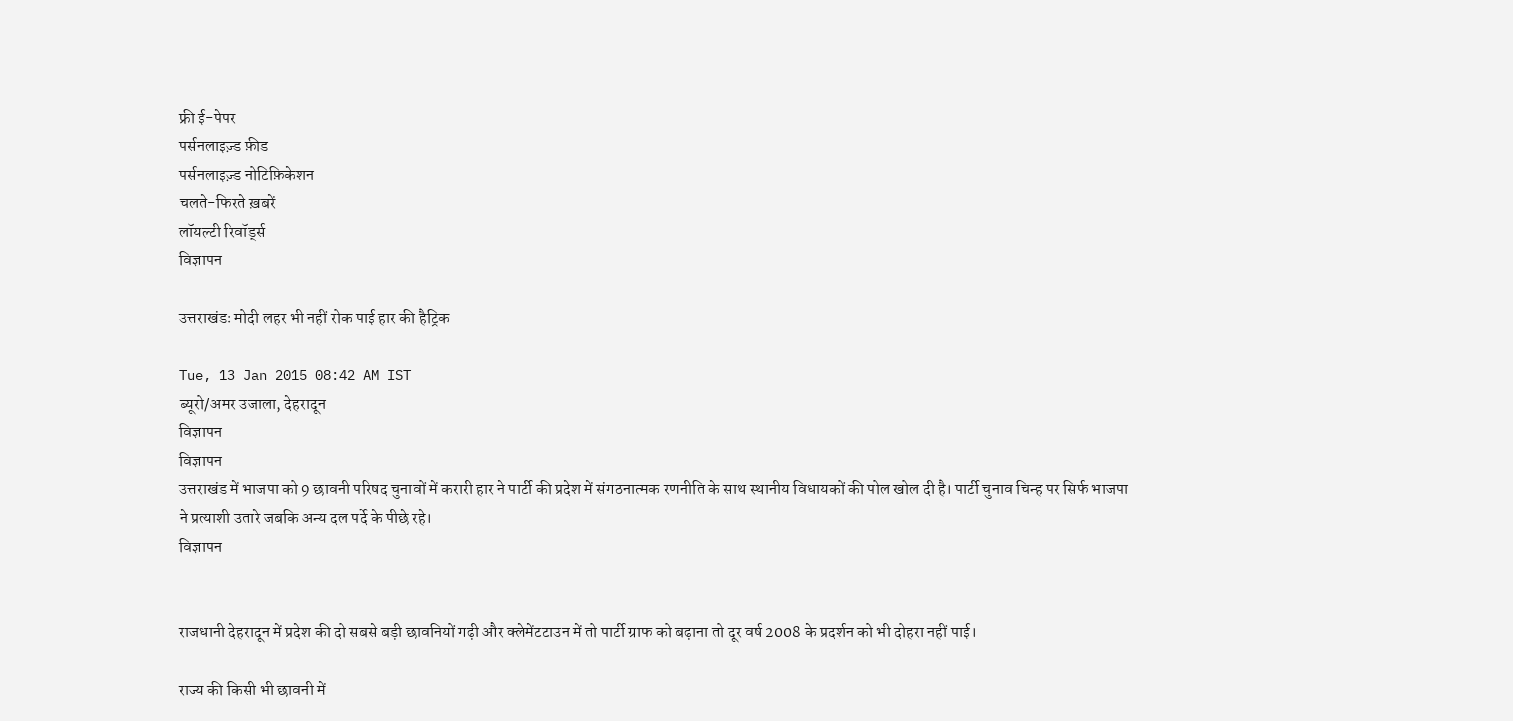फ्री ई-पेपर
पर्सनलाइज़्ड फ़ीड
पर्सनलाइज़्ड नोटिफ़िकेशन
चलते-फिरते ख़बरें
लॉयल्टी रिवॉर्ड्स
विज्ञापन

उत्तराखंडः मोदी लहर भी नहीं रोक पाई हार की हैट्रिक

Tue, 13 Jan 2015 08:42 AM IST
ब्यूरो/अमर उजाला, देहरादून
विज्ञापन
विज्ञापन
उत्तराखंड में भाजपा को 9 छावनी परिषद चुनावों में करारी हार ने पार्टी की प्रदेश में संगठनात्मक रणनीति के साथ स्थानीय विधायकों की पोल खोल दी है। पार्टी चुनाव चिन्ह पर सिर्फ भाजपा ने प्रत्याशी उतारे जबकि अन्य दल पर्दे के पीछे रहे।
विज्ञापन


राजधानी देहरादून में प्रदेश की दो सबसे बड़ी छावनियों गढ़ी और क्लेमेंटटाउन में तो पार्टी ग्राफ को बढ़ाना तो दूर वर्ष 2008 के प्रदर्शन को भी दोहरा नहीं पाई।

राज्य की किसी भी छावनी में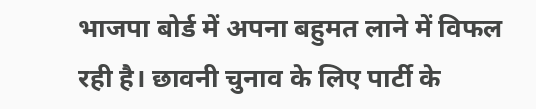भाजपा बोर्ड में अपना बहुमत लाने में विफल रही है। छावनी चुनाव के लिए पार्टी के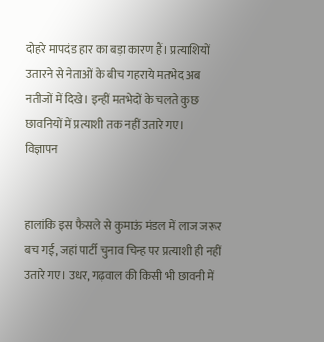दोहरे मापदंड हार का बड़ा कारण हैं। प्रत्याशियों उतारने से नेताओं के बीच गहराये मतभेद अब नतीजों में दिखे। इन्हीं मतभेदों के चलते कुछ छावनियों में प्रत्याशी तक नहीं उतारे गए।
विज्ञापन


हालांकि इस फैसले से कुमाऊं मंडल में लाज जरूर बच गई, जहां पार्टी चुनाव चिन्ह पर प्रत्याशी ही नहीं उतारे गए। उधर, गढ़वाल की किसी भी छावनी में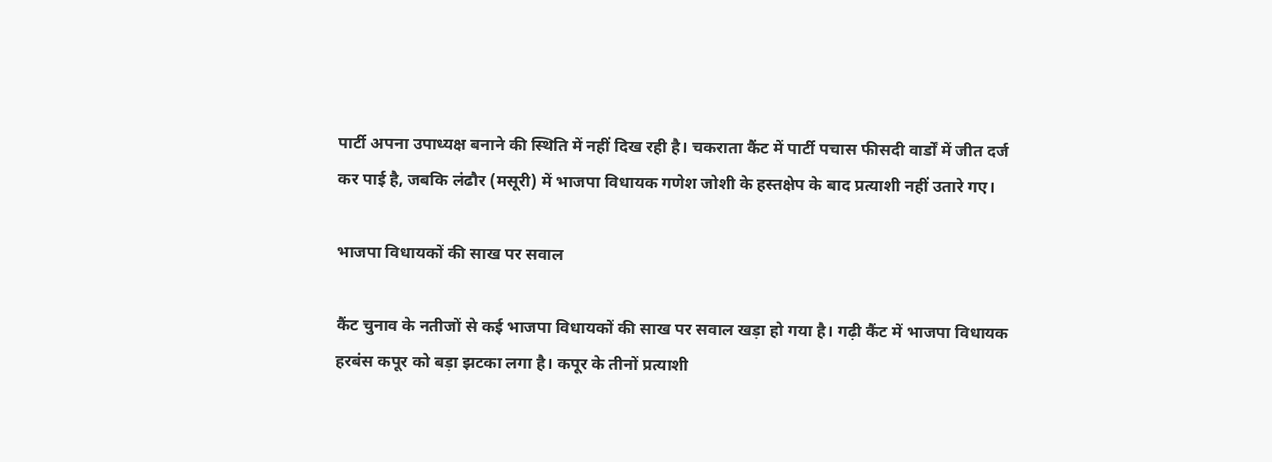पार्टी अपना उपाध्यक्ष बनाने की स्थिति में नहीं दिख रही है। चकराता कैंट में पार्टी पचास फीसदी वार्डों में जीत दर्ज कर पाई है, जबकि लंढौर (मसूरी) में भाजपा विधायक गणेश जोशी के हस्तक्षेप के बाद प्रत्याशी नहीं उतारे गए।

भाजपा विधायकों की साख पर सवाल

कैंट चुनाव के नतीजों से कई भाजपा विधायकों की साख पर सवाल खड़ा हो गया है। गढ़ी कैंट में भाजपा विधायक हरबंस कपूर को बड़ा झटका लगा है। कपूर के तीनों प्रत्याशी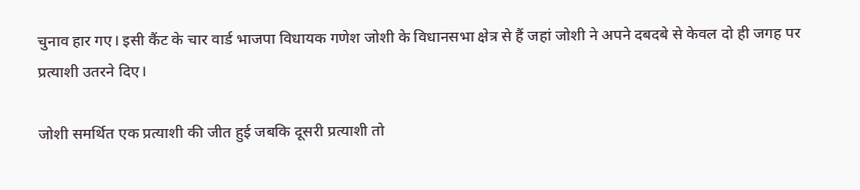चुनाव हार गए। इसी कैंट के चार वार्ड भाजपा विधायक गणेश जोशी के विधानसभा क्षेत्र से हैं जहां जोशी ने अपने दबदबे से केवल दो ही जगह पर प्रत्याशी उतरने दिए।

जोशी समर्थित एक प्रत्याशी की जीत हुई जबकि दूसरी प्रत्याशी तो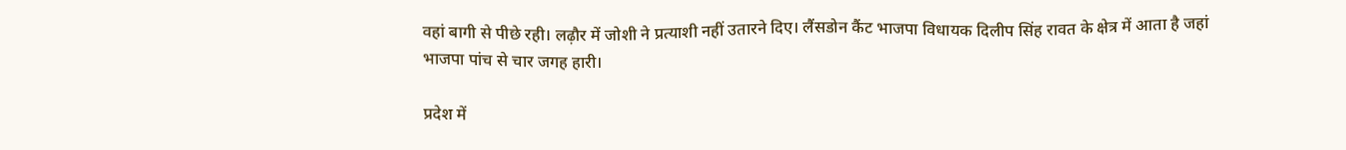वहां बागी से पीछे रही। लढ़ौर में जोशी ने प्रत्याशी नहीं उतारने दिए। लैंसडोन कैंट भाजपा विधायक दिलीप सिंह रावत के क्षेत्र में आता है जहां भाजपा पांच से चार जगह हारी।

प्रदेश में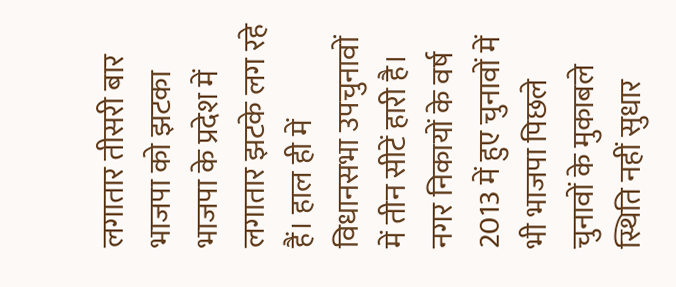लगातार तीसरी बार भाजपा को झटका
भाजपा के प्रदेश में लगातार झटके लग रहे हैं। हाल ही में विधानसभा उपचुनावों में तीन सीटें हारी है। नगर निकायों के वर्ष 2013 में हुए चुनावों में भी भाजपा पिछले चुनावों के मुकाबले स्थिति नहीं सुधार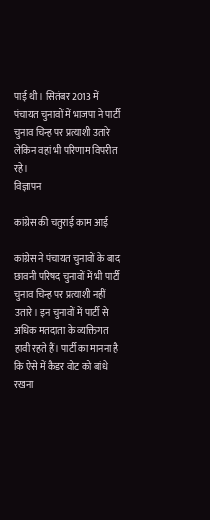पाई थी। सितंबर 2013 में पंचायत चुनावों में भाजपा ने पार्टी चुनाव चिन्ह पर प्रत्याशी उतारे लेकिन वहां भी परिणाम विपरीत रहे।
विज्ञापन

कांग्रेस की चतुराई काम आई

कांग्रेस ने पंचायत चुनावों के बाद छावनी परिषद चुनावों में भी पार्टी चुनाव चिन्ह पर प्रत्याशी नहीं उतारे। इन चुनावों में पार्टी से अधिक मतदाता के व्यक्तिगत हावी रहते हैं। पार्टी का मानना है कि ऐसे में कैडर वोट को बांधे रखना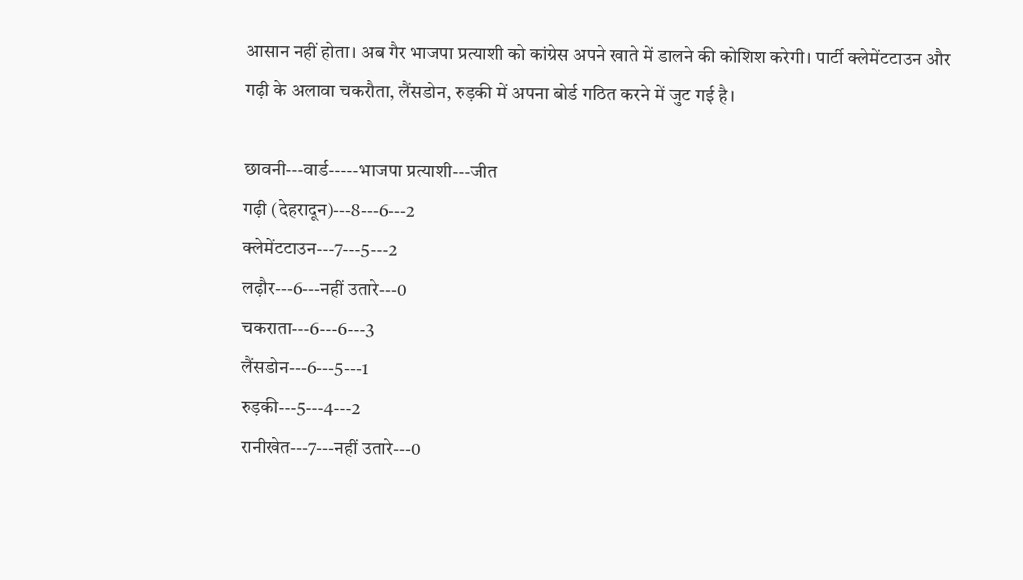आसान नहीं होता। अब गैर भाजपा प्रत्याशी को कांग्रेस अपने खाते में डालने की कोशिश करेगी। पार्टी क्लेमेंटटाउन और गढ़ी के अलावा चकरौता, लैंसडोन, रुड़की में अपना बोर्ड गठित करने में जुट गई है।

छावनी---वार्ड-----भाजपा प्रत्याशी---जीत
गढ़ी (देहरादून)---8---6---2
क्लेमेंटटाउन---7---5---2
लढ़ौर---6---नहीं उतारे---0
चकराता---6---6---3
लैंसडोन---6---5---1
रुड़की---5---4---2
रानीखेत---7---नहीं उतारे---0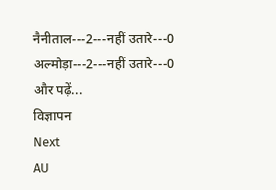नैनीताल---2---नहीं उतारे---0
अल्मोड़ा---2---नहीं उतारे---0
और पढ़ें...
विज्ञापन
Next
AU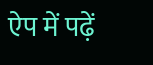ऐप में पढ़ें